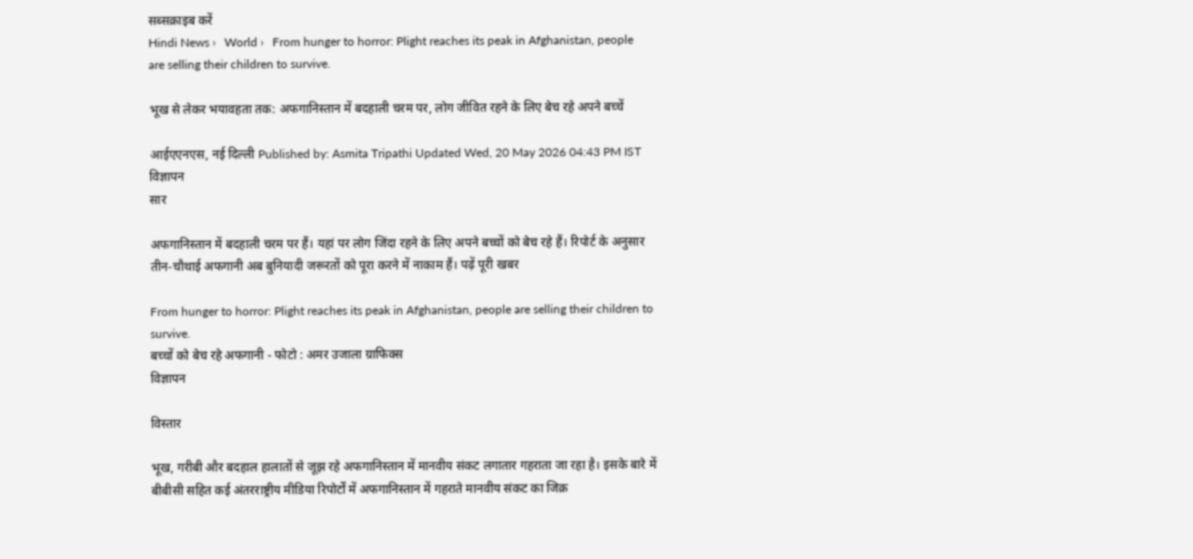सब्सक्राइब करें
Hindi News ›   World ›   From hunger to horror: Plight reaches its peak in Afghanistan, people are selling their children to survive.

भूख से लेकर भयावहता तक: अफगानिस्तान में बदहाली चरम पर, लोग जीवित रहने के लिए बेच रहे अपने बच्चें

आईएएनएस, नई दिल्ली Published by: Asmita Tripathi Updated Wed, 20 May 2026 04:43 PM IST
विज्ञापन
सार

अफगानिस्तान में बदहाली चरम पर हैं। यहां पर लोग जिंदा रहने के लिए अपने बच्चों को बेच रहे हैं। रिपोर्ट के अनुसार तीन-चौथाई अफगानी अब बुनियादी जरूरतों को पूरा करने में नाकाम हैं। पढ़ें पूरी खबर

From hunger to horror: Plight reaches its peak in Afghanistan, people are selling their children to survive.
बच्चों को बेच रहे अफगानी - फोटो : अमर उजाला ग्राफिक्स
विज्ञापन

विस्तार

भूख, गरीबी और बदहाल हालातों से जूझ रहे अफगानिस्तान में मानवीय संकट लगातार गहराता जा रहा है। इसके बारे में बीबीसी सहित कई अंतरराष्ट्रीय मीडिया रिपोर्टों में अफगानिस्तान में गहराते मानवीय संकट का जिक्र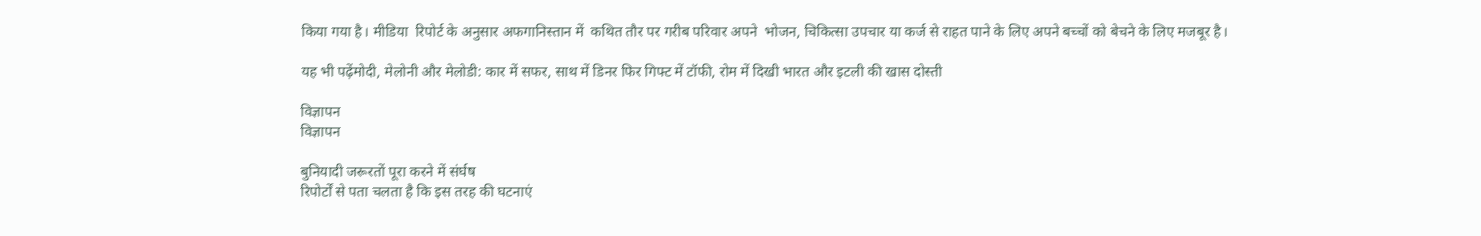किया गया है। मीडिया  रिपोर्ट के अनुसार अफगानिस्तान में  कथित तौर पर गरीब परिवार अपने  भोजन, चिकित्सा उपचार या कर्ज से राहत पाने के लिए अपने बच्चों को बेचने के लिए मजबूर है।

यह भी पढ़ेंमोदी, मेलोनी और मेलोडी: कार में सफर, साथ में डिनर फिर गिफ्ट में टॉफी, रोम में दिखी भारत और इटली की खास दोस्ती

विज्ञापन
विज्ञापन

बुनियादी जरूरतों पूरा करने में संर्घष
रिपोर्टों से पता चलता है कि इस तरह की घटनाएं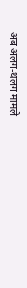अब अलग-थलग मामले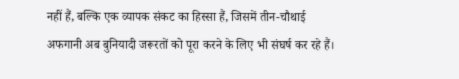नहीं हैं, बल्कि एक व्यापक संकट का हिस्सा हैं, जिसमें तीन-चौथाई अफगानी अब बुनियादी जरूरतों को पूरा करने के लिए भी संघर्ष कर रहे हैं।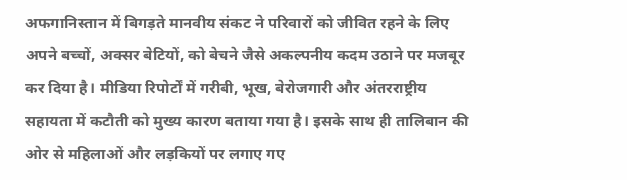अफगानिस्तान में बिगड़ते मानवीय संकट ने परिवारों को जीवित रहने के लिए अपने बच्चों, अक्सर बेटियों, को बेचने जैसे अकल्पनीय कदम उठाने पर मजबूर कर दिया है। मीडिया रिपोर्टों में गरीबी, भूख, बेरोजगारी और अंतरराष्ट्रीय सहायता में कटौती को मुख्य कारण बताया गया है। इसके साथ ही तालिबान की ओर से महिलाओं और लड़कियों पर लगाए गए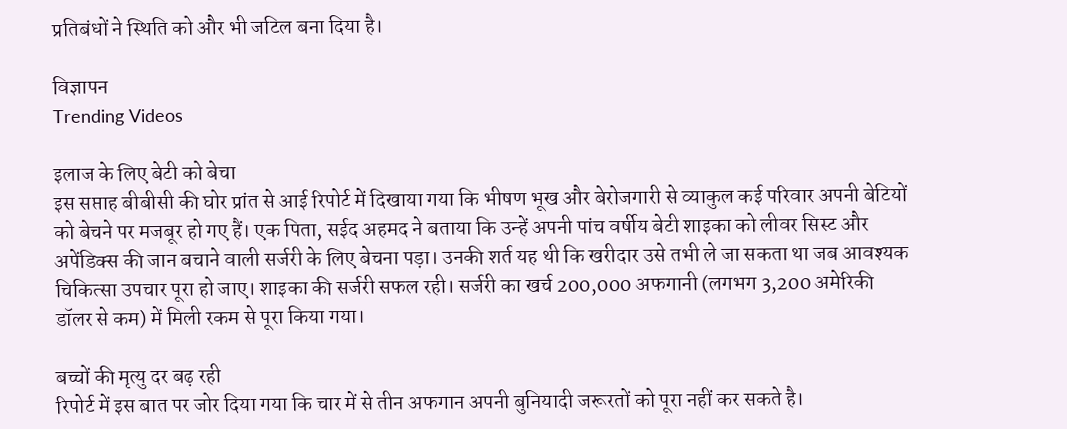प्रतिबंधों ने स्थिति को और भी जटिल बना दिया है।

विज्ञापन
Trending Videos

इलाज के लिए बेटी को बेचा
इस सप्ताह बीबीसी की घोर प्रांत से आई रिपोर्ट में दिखाया गया कि भीषण भूख और बेरोजगारी से व्याकुल कई परिवार अपनी बेटियों को बेचने पर मजबूर हो गए हैं। एक पिता, सईद अहमद ने बताया कि उन्हें अपनी पांच वर्षीय बेटी शाइका को लीवर सिस्ट और अपेंडिक्स की जान बचाने वाली सर्जरी के लिए बेचना पड़ा। उनकी शर्त यह थी कि खरीदार उसे तभी ले जा सकता था जब आवश्यक चिकित्सा उपचार पूरा हो जाए। शाइका की सर्जरी सफल रही। सर्जरी का खर्च 200,000 अफगानी (लगभग 3,200 अमेरिकी डॉलर से कम) में मिली रकम से पूरा किया गया।

बच्चों की मृत्यु दर बढ़ रही
रिपोर्ट में इस बात पर जोर दिया गया कि चार में से तीन अफगान अपनी बुनियादी जरूरतों को पूरा नहीं कर सकते है।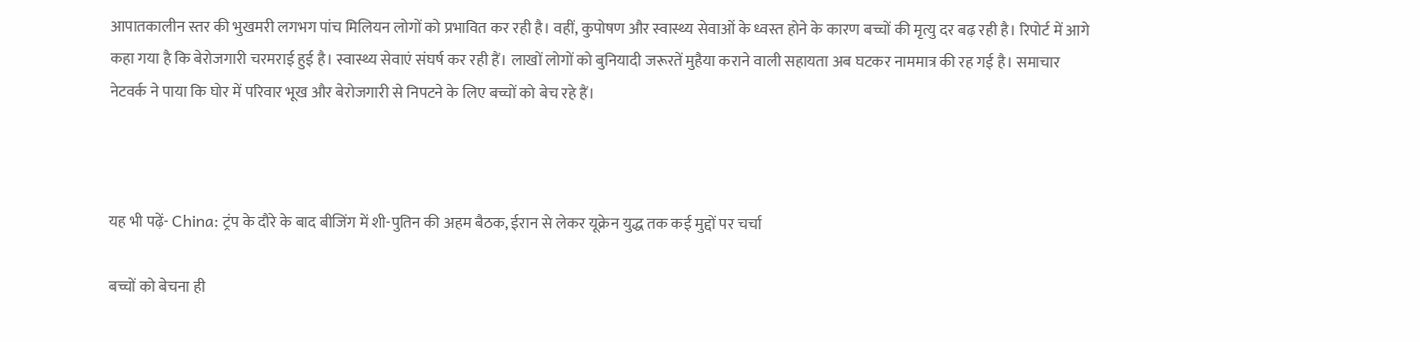आपातकालीन स्तर की भुखमरी लगभग पांच मिलियन लोगों को प्रभावित कर रही है। वहीं, कुपोषण और स्वास्थ्य सेवाओं के ध्वस्त होने के कारण बच्चों की मृत्यु दर बढ़ रही है। रिपोर्ट में आगे कहा गया है कि बेरोजगारी चरमराई हुई है। स्वास्थ्य सेवाएं संघर्ष कर रही हैं। लाखों लोगों को बुनियादी जरूरतें मुहैया कराने वाली सहायता अब घटकर नाममात्र की रह गई है। समाचार नेटवर्क ने पाया कि घोर में परिवार भूख और बेरोजगारी से निपटने के लिए बच्चों को बेच रहे हैं।



यह भी पढ़ें- China: ट्रंप के दौरे के बाद बीजिंग में शी-पुतिन की अहम बैठक, ईरान से लेकर यूक्रेन युद्ध तक कई मुद्दों पर चर्चा

बच्चों को बेचना ही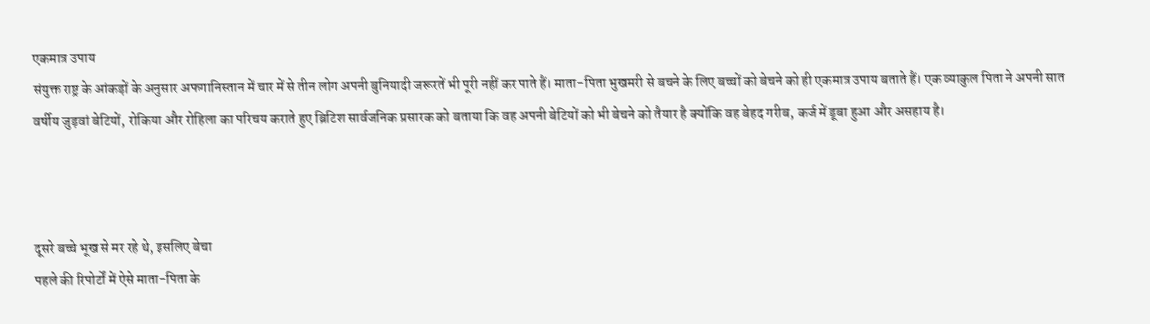एकमात्र उपाय
संयुक्त राष्ट्र के आंकड़ों के अनुसार अफगानिस्तान में चार में से तीन लोग अपनी बुनियादी जरूरतें भी पूरी नहीं कर पाते हैं। माता-पिता भुखमरी से बचने के लिए बच्चों को बेचने को ही एकमात्र उपाय बताते हैं। एक व्याकुल पिता ने अपनी सात वर्षीय जुड़वां बेटियों, रोकिया और रोहिला का परिचय कराते हुए ब्रिटिश सार्वजनिक प्रसारक को बताया कि वह अपनी बेटियों को भी बेचने को तैयार है क्योंकि वह बेहद गरीब, कर्ज में डूबा हुआ और असहाय है।



दूसरे बच्चे भूख से मर रहे थे, इसलिए बेचा
पहले की रिपोर्टों में ऐसे माता-पिता के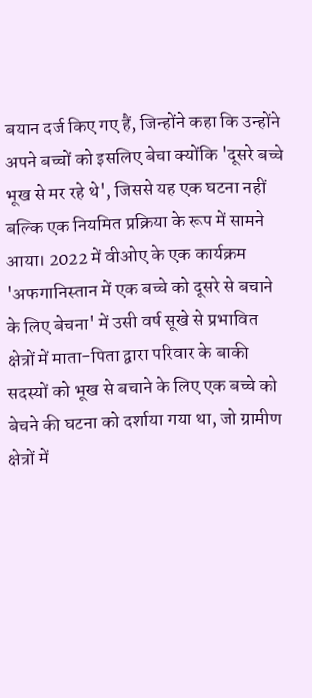बयान दर्ज किए गए हैं, जिन्होंने कहा कि उन्होंने अपने बच्चों को इसलिए बेचा क्योंकि 'दूसरे बच्चे भूख से मर रहे थे', जिससे यह एक घटना नहीं बल्कि एक नियमित प्रक्रिया के रूप में सामने आया। 2022 में वीओए के एक कार्यक्रम 'अफगानिस्तान में एक बच्चे को दूसरे से बचाने के लिए बेचना' में उसी वर्ष सूखे से प्रभावित क्षेत्रों में माता-पिता द्वारा परिवार के बाकी सदस्यों को भूख से बचाने के लिए एक बच्चे को बेचने की घटना को दर्शाया गया था, जो ग्रामीण क्षेत्रों में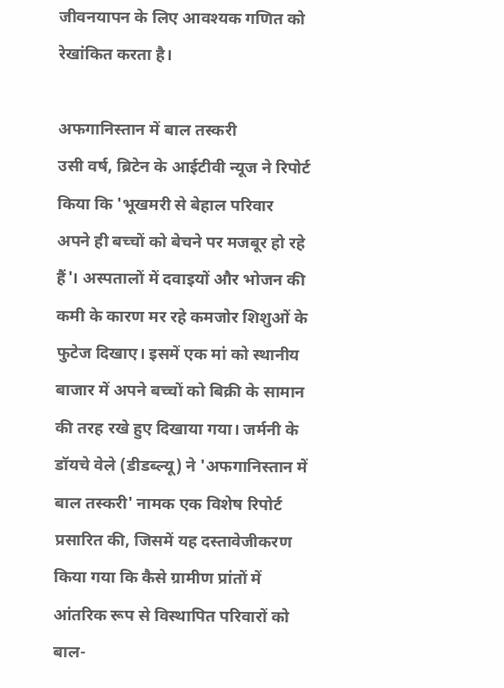जीवनयापन के लिए आवश्यक गणित को रेखांकित करता है।

अफगानिस्तान में बाल तस्करी
उसी वर्ष, ब्रिटेन के आईटीवी न्यूज ने रिपोर्ट किया कि 'भूखमरी से बेहाल परिवार अपने ही बच्चों को बेचने पर मजबूर हो रहे हैं'। अस्पतालों में दवाइयों और भोजन की कमी के कारण मर रहे कमजोर शिशुओं के फुटेज दिखाए। इसमें एक मां को स्थानीय बाजार में अपने बच्चों को बिक्री के सामान की तरह रखे हुए दिखाया गया। जर्मनी के डॉयचे वेले (डीडब्ल्यू) ने 'अफगानिस्तान में बाल तस्करी' नामक एक विशेष रिपोर्ट प्रसारित की, जिसमें यह दस्तावेजीकरण किया गया कि कैसे ग्रामीण प्रांतों में आंतरिक रूप से विस्थापित परिवारों को बाल-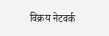विक्रय नेटवर्क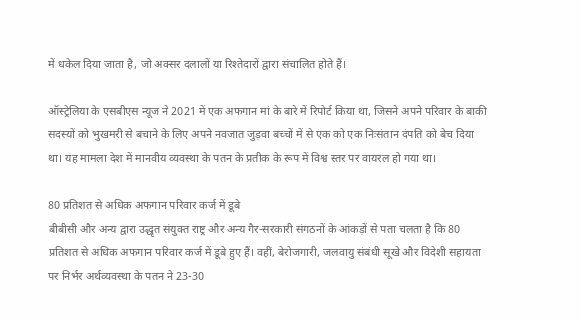में धकेल दिया जाता है, जो अक्सर दलालों या रिश्तेदारों द्वारा संचालित होते हैं।

ऑस्ट्रेलिया के एसबीएस न्यूज ने 2021 में एक अफगान मां के बारे में रिपोर्ट किया था, जिसने अपने परिवार के बाकी सदस्यों को भुखमरी से बचाने के लिए अपने नवजात जुड़वा बच्चों में से एक को एक निःसंतान दंपति को बेच दिया था। यह मामला देश में मानवीय व्यवस्था के पतन के प्रतीक के रूप में विश्व स्तर पर वायरल हो गया था।

80 प्रतिशत से अधिक अफगान परिवार कर्ज में डूबे
बीबीसी और अन्य द्वारा उद्धृत संयुक्त राष्ट्र और अन्य गैर-सरकारी संगठनों के आंकड़ों से पता चलता है कि 80 प्रतिशत से अधिक अफगान परिवार कर्ज में डूबे हुए हैं। वहीं, बेरोजगारी, जलवायु संबंधी सूखे और विदेशी सहायता पर निर्भर अर्थव्यवस्था के पतन ने 23-30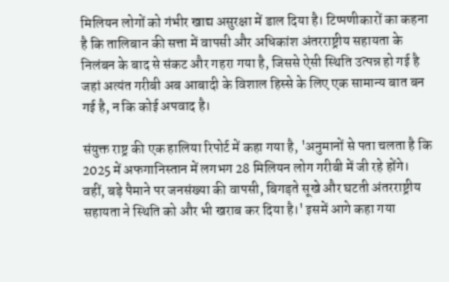मिलियन लोगों को गंभीर खाद्य असुरक्षा में डाल दिया है। टिप्पणीकारों का कहना है कि तालिबान की सत्ता में वापसी और अधिकांश अंतरराष्ट्रीय सहायता के निलंबन के बाद से संकट और गहरा गया है, जिससे ऐसी स्थिति उत्पन्न हो गई है जहां अत्यंत गरीबी अब आबादी के विशाल हिस्से के लिए एक सामान्य बात बन गई है, न कि कोई अपवाद है।

संयुक्त राष्ट्र की एक हालिया रिपोर्ट में कहा गया है, 'अनुमानों से पता चलता है कि 2025 में अफगानिस्तान में लगभग 28 मिलियन लोग गरीबी में जी रहे होंगे। वहीं, बड़े पैमाने पर जनसंख्या की वापसी, बिगड़ते सूखे और घटती अंतरराष्ट्रीय सहायता ने स्थिति को और भी खराब कर दिया है।' इसमें आगे कहा गया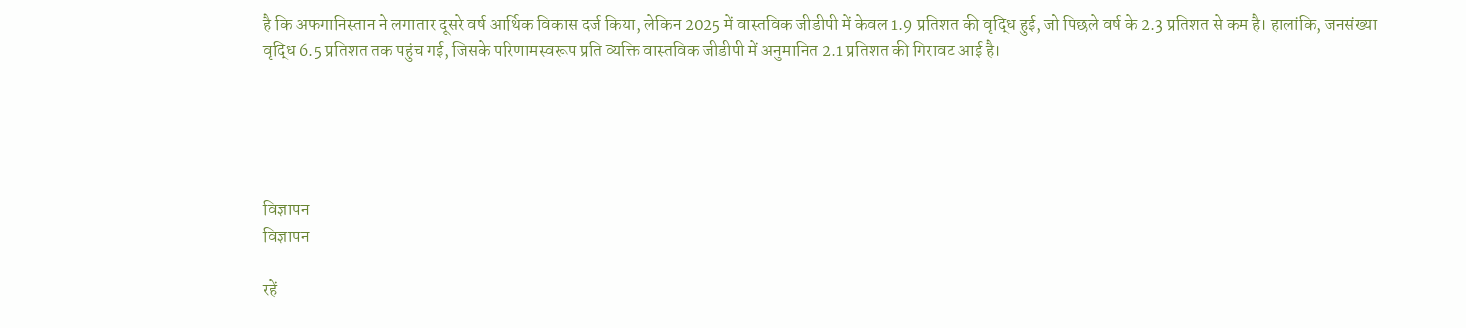है कि अफगानिस्तान ने लगातार दूसरे वर्ष आर्थिक विकास दर्ज किया, लेकिन 2025 में वास्तविक जीडीपी में केवल 1.9 प्रतिशत की वृद्धि हुई, जो पिछले वर्ष के 2.3 प्रतिशत से कम है। हालांकि, जनसंख्या वृद्धि 6.5 प्रतिशत तक पहुंच गई, जिसके परिणामस्वरूप प्रति व्यक्ति वास्तविक जीडीपी में अनुमानित 2.1 प्रतिशत की गिरावट आई है।





विज्ञापन
विज्ञापन

रहें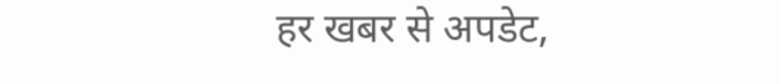हर खबर से अपडेट,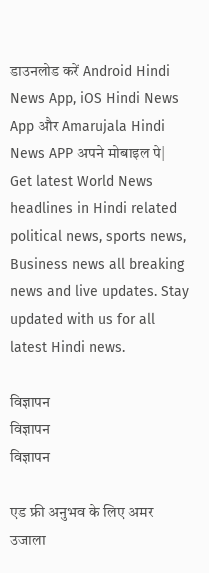डाउनलोड करें Android Hindi News App, iOS Hindi News App और Amarujala Hindi News APP अपने मोबाइल पे|
Get latest World News headlines in Hindi related political news, sports news, Business news all breaking news and live updates. Stay updated with us for all latest Hindi news.

विज्ञापन
विज्ञापन
विज्ञापन

एड फ्री अनुभव के लिए अमर उजाला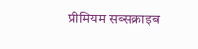प्रीमियम सब्सक्राइब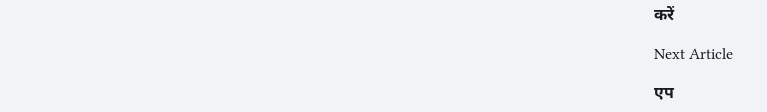करें

Next Article

एप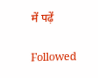में पढ़ें

Followed